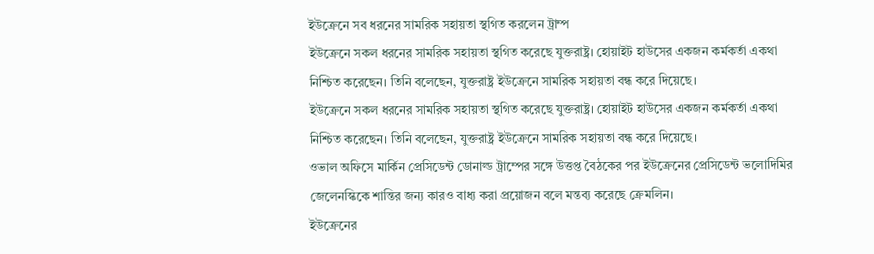ইউক্রেনে সব ধরনের সামরিক সহায়তা স্থগিত করলেন ট্রাম্প
ইউক্রেনে সকল ধরনের সামরিক সহায়তা স্থগিত করেছে যুক্তরাষ্ট্র। হোয়াইট হাউসের একজন কর্মকর্তা একথা নিশ্চিত করেছেন। তিনি বলেছেন, যুক্তরাষ্ট্র ইউক্রেনে সামরিক সহায়তা বন্ধ করে দিয়েছে।
ইউক্রেনে সকল ধরনের সামরিক সহায়তা স্থগিত করেছে যুক্তরাষ্ট্র। হোয়াইট হাউসের একজন কর্মকর্তা একথা নিশ্চিত করেছেন। তিনি বলেছেন, যুক্তরাষ্ট্র ইউক্রেনে সামরিক সহায়তা বন্ধ করে দিয়েছে।
ওভাল অফিসে মার্কিন প্রেসিডেন্ট ডোনাল্ড ট্রাম্পের সঙ্গে উত্তপ্ত বৈঠকের পর ইউক্রেনের প্রেসিডেন্ট ভলোদিমির জেলেনস্কিকে শান্তির জন্য কারও বাধ্য করা প্রয়োজন বলে মন্তব্য করেছে ক্রেমলিন।
ইউক্রেনের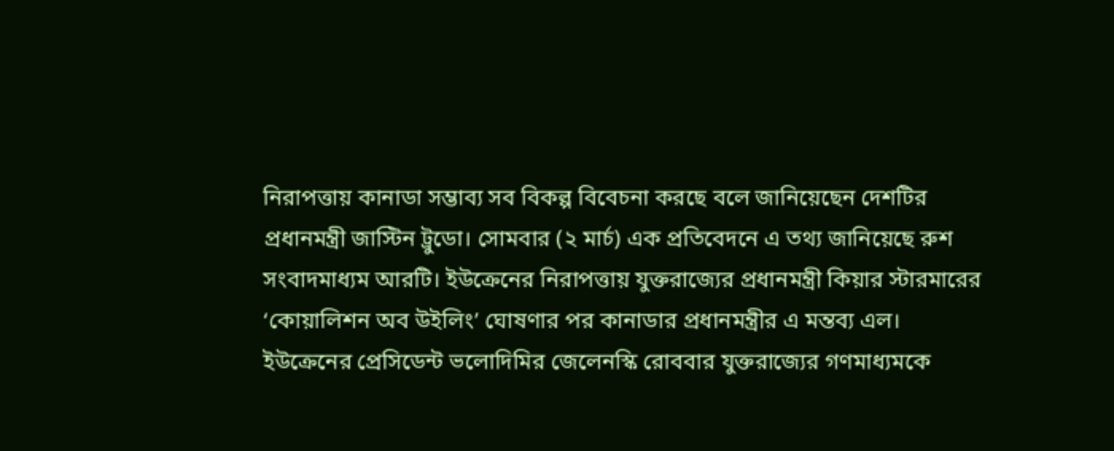নিরাপত্তায় কানাডা সম্ভাব্য সব বিকল্প বিবেচনা করছে বলে জানিয়েছেন দেশটির প্রধানমন্ত্রী জাস্টিন ট্রুডো। সোমবার (২ মার্চ) এক প্রতিবেদনে এ তথ্য জানিয়েছে রুশ সংবাদমাধ্যম আরটি। ইউক্রেনের নিরাপত্তায় যুক্তরাজ্যের প্রধানমন্ত্রী কিয়ার স্টারমারের ‘কোয়ালিশন অব উইলিং’ ঘোষণার পর কানাডার প্রধানমন্ত্রীর এ মন্তব্য এল।
ইউক্রেনের প্রেসিডেন্ট ভলোদিমির জেলেনস্কি রোববার যুক্তরাজ্যের গণমাধ্যমকে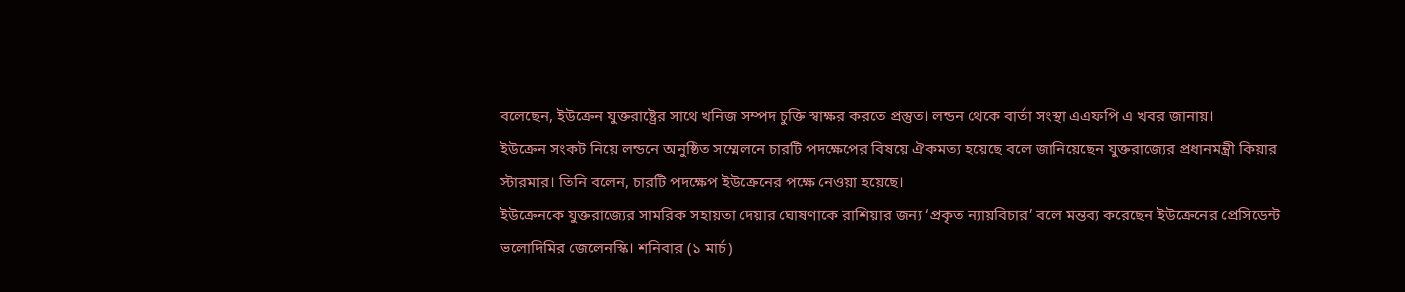বলেছেন, ইউক্রেন যুক্তরাষ্ট্রের সাথে খনিজ সম্পদ চুক্তি স্বাক্ষর করতে প্রস্তুত। লন্ডন থেকে বার্তা সংস্থা এএফপি এ খবর জানায়।
ইউক্রেন সংকট নিয়ে লন্ডনে অনুষ্ঠিত সম্মেলনে চারটি পদক্ষেপের বিষয়ে ঐকমত্য হয়েছে বলে জানিয়েছেন যুক্তরাজ্যের প্রধানমন্ত্রী কিয়ার স্টারমার। তিনি বলেন, চারটি পদক্ষেপ ইউক্রেনের পক্ষে নেওয়া হয়েছে।
ইউক্রেনকে যুক্তরাজ্যের সামরিক সহায়তা দেয়ার ঘোষণাকে রাশিয়ার জন্য ‘প্রকৃত ন্যায়বিচার’ বলে মন্তব্য করেছেন ইউক্রেনের প্রেসিডেন্ট ভলোদিমির জেলেনস্কি। শনিবার (১ মার্চ)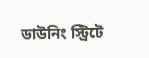ডাউনিং স্ট্রিটে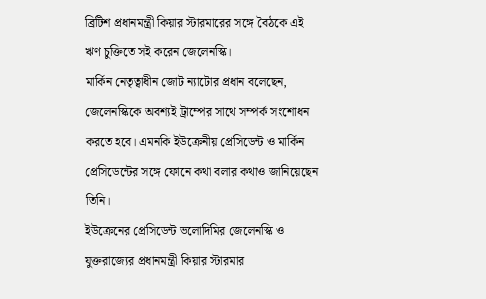ব্রিটিশ প্রধানমন্ত্রী কিয়ার স্টারমারের সঙ্গে বৈঠকে এই ঋণ চুক্তিতে সই করেন জেলেনস্কি।
মার্কিন নেতৃত্বাধীন জোট ন্যাটোর প্রধান বলেছেন, জেলেনস্কিকে অবশ্যই ট্রাম্পের সাথে সম্পর্ক সংশোধন করতে হবে। এমনকি ইউক্রেনীয় প্রেসিডেন্ট ও মার্কিন প্রেসিডেন্টের সঙ্গে ফোনে কথা বলার কথাও জানিয়েছেন তিনি।
ইউক্রেনের প্রেসিডেন্ট ভলোদিমির জেলেনস্কি ও যুক্তরাজ্যের প্রধানমন্ত্রী কিয়ার স্টারমার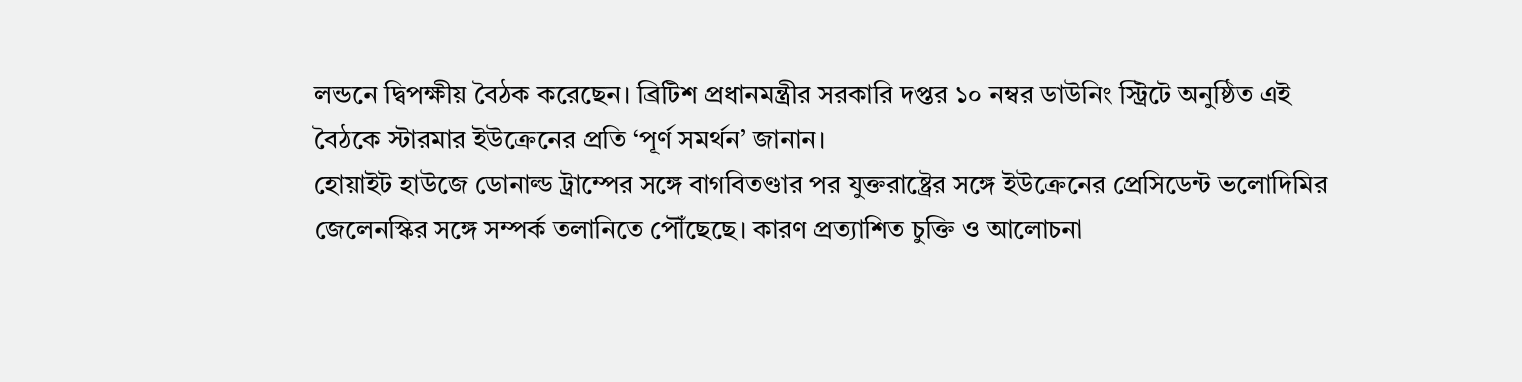লন্ডনে দ্বিপক্ষীয় বৈঠক করেছেন। ব্রিটিশ প্রধানমন্ত্রীর সরকারি দপ্তর ১০ নম্বর ডাউনিং স্ট্রিটে অনুষ্ঠিত এই বৈঠকে স্টারমার ইউক্রেনের প্রতি ‘পূর্ণ সমর্থন’ জানান।
হোয়াইট হাউজে ডোনাল্ড ট্রাম্পের সঙ্গে বাগবিতণ্ডার পর যুক্তরাষ্ট্রের সঙ্গে ইউক্রেনের প্রেসিডেন্ট ভলোদিমির জেলেনস্কির সঙ্গে সম্পর্ক তলানিতে পৌঁছেছে। কারণ প্রত্যাশিত চুক্তি ও আলোচনা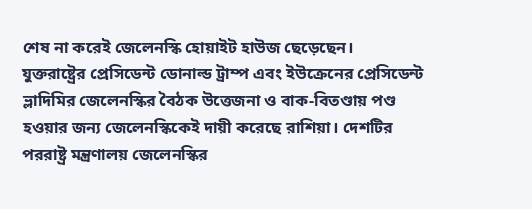শেষ না করেই জেলেনস্কি হোয়াইট হাউজ ছেড়েছেন।
যুক্তরাষ্ট্রের প্রেসিডেন্ট ডোনাল্ড ট্রাম্প এবং ইউক্রেনের প্রেসিডেন্ট ভ্লাদিমির জেলেনস্কির বৈঠক উত্তেজনা ও বাক-বিতণ্ডায় পণ্ড হওয়ার জন্য জেলেনস্কিকেই দায়ী করেছে রাশিয়া। দেশটির পররাষ্ট্র মন্ত্রণালয় জেলেনস্কির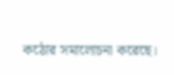কঠোর সমালোচনা করেছে।